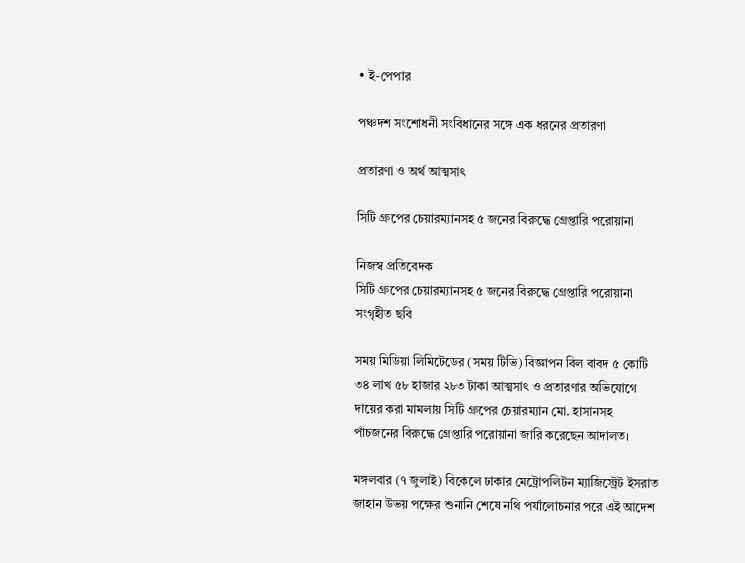• ই-পেপার

পঞ্চদশ সংশোধনী সংবিধানের সঙ্গে এক ধরনের প্রতারণা

প্রতারণা ও অর্থ আত্মসাৎ

সিটি গ্রুপের চেয়ারম্যানসহ ৫ জনের বিরুদ্ধে গ্রেপ্তারি পরোয়ানা

নিজস্ব প্রতিবেদক
সিটি গ্রুপের চেয়ারম্যানসহ ৫ জনের বিরুদ্ধে গ্রেপ্তারি পরোয়ানা
সংগৃহীত ছবি

সময় মিডিয়া লিমিটেডের (সময় টিভি) বিজ্ঞাপন বিল বাবদ ৫ কোটি ৩৪ লাখ ৫৮ হাজার ২৮৩ টাকা আত্মসাৎ ও প্রতারণার অভিযোগে দায়ের করা মামলায় সিটি গ্রুপের চেয়ারম্যান মো. হাসানসহ পাঁচজনের বিরুদ্ধে গ্রেপ্তারি পরোয়ানা জারি করেছেন আদালত।

মঙ্গলবার (৭ জুলাই) বিকেলে ঢাকার মেট্রোপলিটন ম্যাজিস্ট্রেট ইসরাত জাহান উভয় পক্ষের শুনানি শেষে নথি পর্যালোচনার পরে এই আদেশ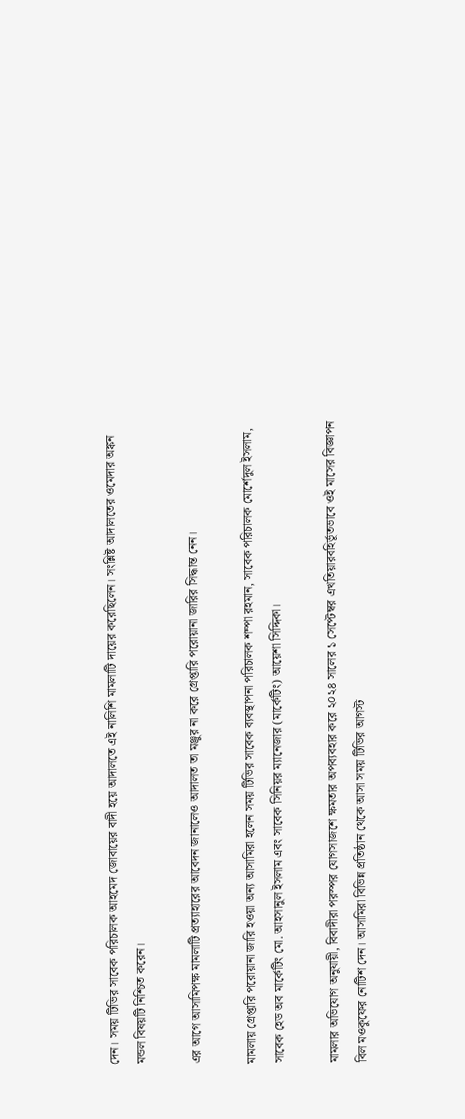দেন। সময় টিভির সাবেক পরিচালক আহমেদ জোবায়ের বাদী হয়ে আদালতে এই নালিশি মামলাটি দায়ের করেছিলেন। সংশ্লিষ্ট আদালতের ওমেদার অঙ্কন মন্ডল বিষয়টি নিশ্চিত করেন।

এর আগে আসামিপক্ষ মামলাটি প্রত্যাহারের আবেদন জানালেও আদালত তা মঞ্জুর না করে গ্রেপ্তারি পরোয়ানা জারির সিদ্ধান্ত নেন।

মামলায় গ্রেপ্তারি পরোয়ানা জারি হওয়া অন্য আসামিরা হলেন সময় টিভির সাবেক ব্যবস্থাপনা পরিচালক শম্পা রহমান, সাবেক পরিচালক মোর্শেদুল ইসলাম, সাবেক হেড অব মার্কেটিং মো. আহসানুল ইসলাম এবং সাবেক সিনিয়র ম্যানেজার (মার্কেটিং) আয়েশা সিদ্দিকা।

মামলার অভিযোগ অনুযায়ী, বিবাদীরা পরস্পর যোগসাজশে ক্ষমতার অপব্যবহার করে ২০২৪ সালের ১ সেপ্টেম্বর এখতিয়ারবহির্ভূতভাবে ওই মাসের বিজ্ঞাপন বিল মওকুফের নোটিশ দেন। আসামিরা বিভিন্ন প্রতিষ্ঠান থেকে আসা সময় টিভির আগস্ট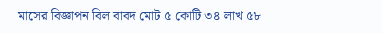মাসের বিজ্ঞাপন বিল বাবদ মোট ৫ কোটি ৩৪ লাখ ৫৮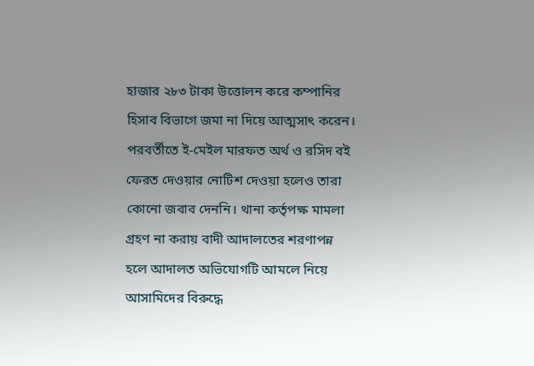হাজার ২৮৩ টাকা উত্তোলন করে কম্পানির হিসাব বিভাগে জমা না দিয়ে আত্মসাৎ করেন। পরবর্তীতে ই-মেইল মারফত অর্থ ও রসিদ বই ফেরত দেওয়ার নোটিশ দেওয়া হলেও তারা কোনো জবাব দেননি। থানা কর্তৃপক্ষ মামলা গ্রহণ না করায় বাদী আদালতের শরণাপন্ন হলে আদালত অভিযোগটি আমলে নিয়ে আসামিদের বিরুদ্ধে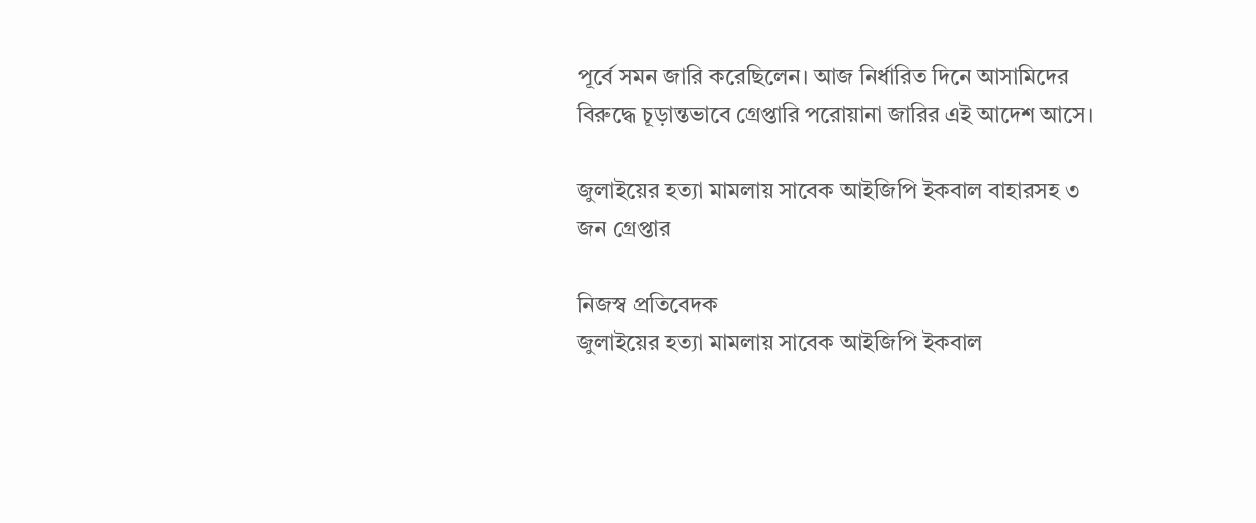পূর্বে সমন জারি করেছিলেন। আজ নির্ধারিত দিনে আসামিদের বিরুদ্ধে চূড়ান্তভাবে গ্রেপ্তারি পরোয়ানা জারির এই আদেশ আসে।

জুলাইয়ের হত্যা মামলায় সাবেক আইজিপি ইকবাল বাহারসহ ৩ জন গ্রেপ্তার

নিজস্ব প্রতিবেদক
জুলাইয়ের হত্যা মামলায় সাবেক আইজিপি ইকবাল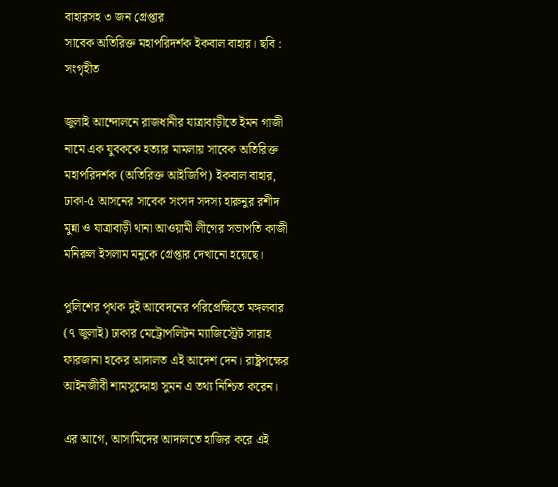বাহারসহ ৩ জন গ্রেপ্তার
সাবেক অতিরিক্ত মহাপরিদর্শক ইকবাল বাহার। ছবি : সংগৃহীত

জুলাই আন্দোলনে রাজধানীর যাত্রাবাড়ীতে ইমন গাজী নামে এক যুবককে হত্যার মামলায় সাবেক অতিরিক্ত মহাপরিদর্শক (অতিরিক্ত আইজিপি) ইকবাল বাহার, ঢাকা-৫ আসনের সাবেক সংসদ সদস্য হারুনুর রশীদ মুন্না ও যাত্রাবাড়ী থানা আওয়ামী লীগের সভাপতি কাজী মনিরুল ইসলাম মনুকে গ্রেপ্তার দেখানো হয়েছে।

পুলিশের পৃথক দুই আবেদনের পরিপ্রেক্ষিতে মঙ্গলবার (৭ জুলাই) ঢাকার মেট্রোপলিটন ম্যাজিস্ট্রেট সারাহ ফারজানা হকের আদালত এই আদেশ দেন। রাষ্ট্রপক্ষের আইনজীবী শামসুদ্দোহা সুমন এ তথ্য নিশ্চিত করেন।

এর আগে, আসামিদের আদালতে হাজির করে এই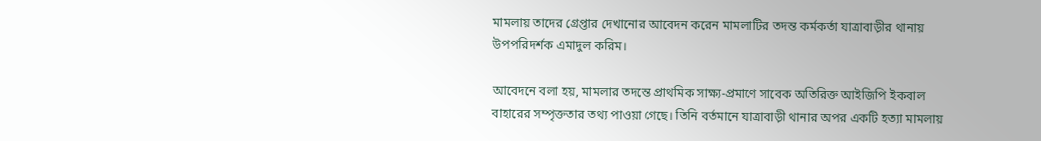মামলায় তাদের গ্রেপ্তার দেখানোর আবেদন করেন মামলাটির তদন্ত কর্মকর্তা যাত্রাবাড়ীর থানায় উপপরিদর্শক এমাদুল করিম।

আবেদনে বলা হয়, মামলার তদন্তে প্রাথমিক সাক্ষ্য-প্রমাণে সাবেক অতিরিক্ত আইজিপি ইকবাল বাহারের সম্পৃক্ততার তথ্য পাওয়া গেছে। তিনি বর্তমানে যাত্রাবাড়ী থানার অপর একটি হত্যা মামলায়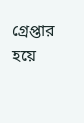গ্রেপ্তার হয়ে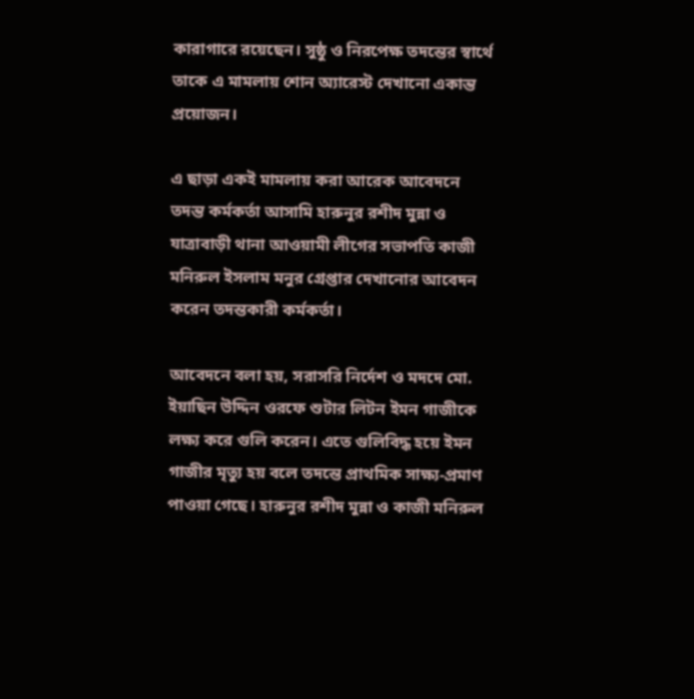কারাগারে রয়েছেন। সুষ্ঠু ও নিরপেক্ষ তদন্তের স্বার্থে তাকে এ মামলায় শোন অ্যারেস্ট দেখানো একান্ত প্রয়োজন।

এ ছাড়া একই মামলায় করা আরেক আবেদনে তদন্ত কর্মকর্তা আসামি হারুনুর রশীদ মুন্না ও যাত্রাবাড়ী থানা আওয়ামী লীগের সভাপতি কাজী মনিরুল ইসলাম মনুর গ্রেপ্তার দেখানোর আবেদন করেন তদন্তকারী কর্মকর্তা।

আবেদনে বলা হয়, সরাসরি নির্দেশ ও মদদে মো. ইয়াছিন উদ্দিন ওরফে শুটার লিটন ইমন গাজীকে লক্ষ্য করে গুলি করেন। এতে গুলিবিদ্ধ হয়ে ইমন গাজীর মৃত্যু হয় বলে তদন্তে প্রাথমিক সাক্ষ্য-প্রমাণ পাওয়া গেছে। হারুনুর রশীদ মুন্না ও কাজী মনিরুল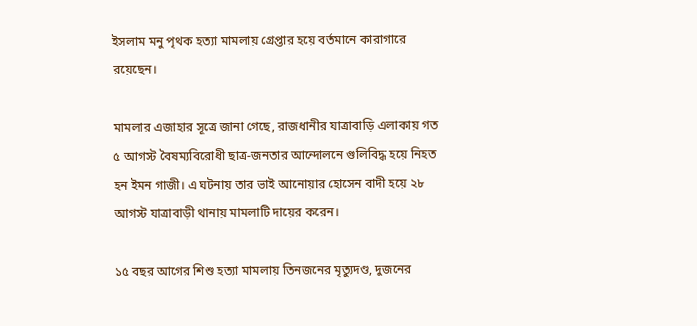ইসলাম মনু পৃথক হত্যা মামলায় গ্রেপ্তার হয়ে বর্তমানে কারাগারে রয়েছেন।

মামলার এজাহার সূত্রে জানা গেছে, রাজধানীর যাত্রাবাড়ি এলাকায় গত ৫ আগস্ট বৈষম্যবিরোধী ছাত্র-জনতার আন্দোলনে গুলিবিদ্ধ হয়ে নিহত হন ইমন গাজী। এ ঘটনায় তার ভাই আনোয়ার হোসেন বাদী হয়ে ২৮ আগস্ট যাত্রাবাড়ী থানায় মামলাটি দায়ের করেন।

১৫ বছর আগের শিশু হত্যা মামলায় তিনজনের মৃত্যুদণ্ড, দুজনের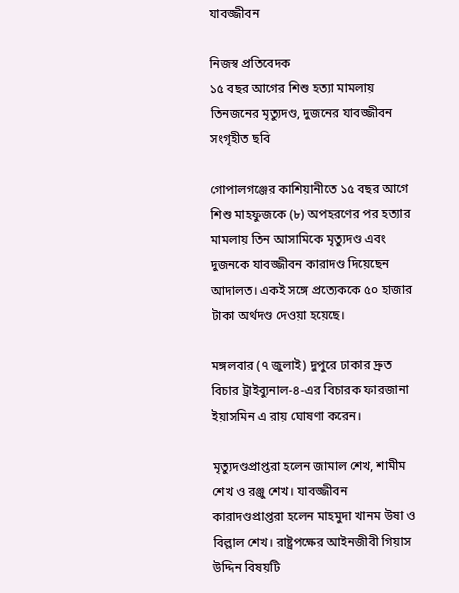যাবজ্জীবন

নিজস্ব প্রতিবেদক
১৫ বছর আগের শিশু হত্যা মামলায় তিনজনের মৃত্যুদণ্ড, দুজনের যাবজ্জীবন
সংগৃহীত ছবি

গোপালগঞ্জের কাশিয়ানীতে ১৫ বছর আগে শিশু মাহফুজকে (৮) অপহরণের পর হত্যার মামলায় তিন আসামিকে মৃত্যুদণ্ড এবং দুজনকে যাবজ্জীবন কারাদণ্ড দিয়েছেন আদালত। একই সঙ্গে প্রত্যেককে ৫০ হাজার টাকা অর্থদণ্ড দেওয়া হয়েছে।

মঙ্গলবার (৭ জুলাই) দুপুরে ঢাকার দ্রুত বিচার ট্রাইব্যুনাল-৪-এর বিচারক ফারজানা ইয়াসমিন এ রায় ঘোষণা করেন।

মৃত্যুদণ্ডপ্রাপ্তরা হলেন জামাল শেখ, শামীম শেখ ও রঞ্জু শেখ। যাবজ্জীবন কারাদণ্ডপ্রাপ্তরা হলেন মাহমুদা খানম উষা ও বিল্লাল শেখ। রাষ্ট্রপক্ষের আইনজীবী গিয়াস উদ্দিন বিষয়টি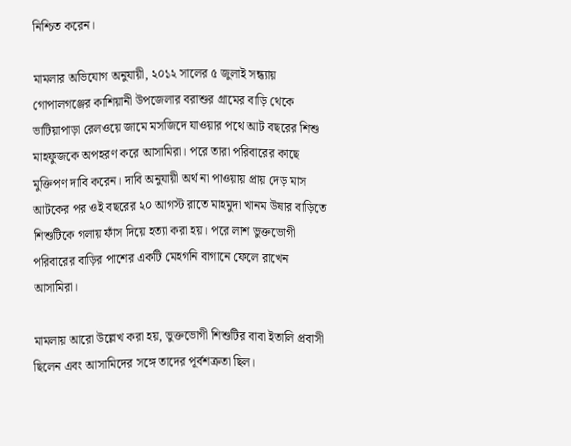নিশ্চিত করেন।

মামলার অভিযোগ অনুযায়ী, ২০১২ সালের ৫ জুলাই সন্ধ্যায় গোপালগঞ্জের কাশিয়ানী উপজেলার বরাশুর গ্রামের বাড়ি থেকে ভাটিয়াপাড়া রেলওয়ে জামে মসজিদে যাওয়ার পথে আট বছরের শিশু মাহফুজকে অপহরণ করে আসামিরা। পরে তারা পরিবারের কাছে মুক্তিপণ দাবি করেন। দাবি অনুযায়ী অর্থ না পাওয়ায় প্রায় দেড় মাস আটকের পর ওই বছরের ২০ আগস্ট রাতে মাহমুদা খানম উষার বাড়িতে শিশুটিকে গলায় ফাঁস দিয়ে হত্যা করা হয়। পরে লাশ ভুক্তভোগী পরিবারের বাড়ির পাশের একটি মেহগনি বাগানে ফেলে রাখেন আসামিরা।

মামলায় আরো উল্লেখ করা হয়, ভুক্তভোগী শিশুটির বাবা ইতালি প্রবাসী ছিলেন এবং আসামিদের সঙ্গে তাদের পূর্বশত্রুতা ছিল।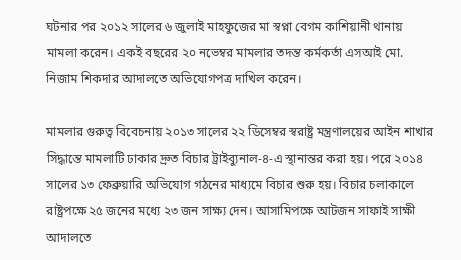ঘটনার পর ২০১২ সালের ৬ জুলাই মাহফুজের মা স্বপ্না বেগম কাশিয়ানী থানায় মামলা করেন। একই বছরের ২০ নভেম্বর মামলার তদন্ত কর্মকর্তা এসআই মো. নিজাম শিকদার আদালতে অভিযোগপত্র দাখিল করেন।

মামলার গুরুত্ব বিবেচনায় ২০১৩ সালের ২২ ডিসেম্বর স্বরাষ্ট্র মন্ত্রণালয়ের আইন শাখার সিদ্ধান্তে মামলাটি ঢাকার দ্রুত বিচার ট্রাইব্যুনাল-৪-এ স্থানান্তর করা হয়। পরে ২০১৪ সালের ১৩ ফেব্রুয়ারি অভিযোগ গঠনের মাধ্যমে বিচার শুরু হয়। বিচার চলাকালে রাষ্ট্রপক্ষে ২৫ জনের মধ্যে ২৩ জন সাক্ষ্য দেন। আসামিপক্ষে আটজন সাফাই সাক্ষী আদালতে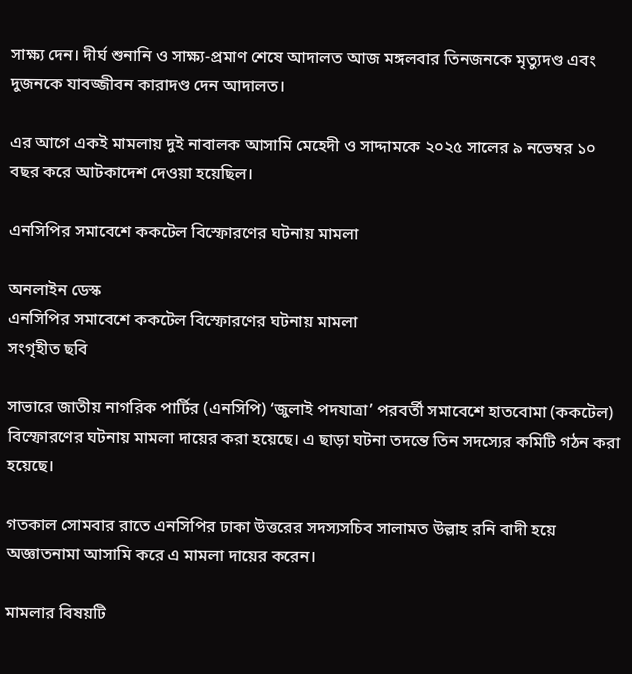সাক্ষ্য দেন। দীর্ঘ শুনানি ও সাক্ষ্য-প্রমাণ শেষে আদালত আজ মঙ্গলবার তিনজনকে মৃত্যুদণ্ড এবং দুজনকে যাবজ্জীবন কারাদণ্ড দেন আদালত।

এর আগে একই মামলায় দুই নাবালক আসামি মেহেদী ও সাদ্দামকে ২০২৫ সালের ৯ নভেম্বর ১০ বছর করে আটকাদেশ দেওয়া হয়েছিল।

এনসিপির সমাবেশে ককটেল বিস্ফোরণের ঘটনায় মামলা

অনলাইন ডেস্ক
এনসিপির সমাবেশে ককটেল বিস্ফোরণের ঘটনায় মামলা
সংগৃহীত ছবি

সাভারে জাতীয় নাগরিক পার্টির (এনসিপি) ‘জুলাই পদযাত্রা’ পরবর্তী সমাবেশে হাতবোমা (ককটেল) বিস্ফোরণের ঘটনায় মামলা দায়ের করা হয়েছে। এ ছাড়া ঘটনা তদন্তে তিন সদস্যের কমিটি গঠন করা হয়েছে।

গতকাল সোমবার রাতে এনসিপির ঢাকা উত্তরের সদস্যসচিব সালামত উল্লাহ রনি বাদী হয়ে অজ্ঞাতনামা আসামি করে এ মামলা দায়ের করেন।

মামলার বিষয়টি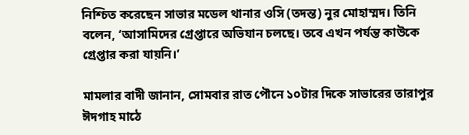নিশ্চিত করেছেন সাভার মডেল থানার ওসি (তদন্ত) নুর মোহাম্মদ। তিনি বলেন, ‘আসামিদের গ্রেপ্তারে অভিযান চলছে। তবে এখন পর্যন্ত কাউকে গ্রেপ্তার করা যায়নি।’

মামলার বাদী জানান, সোমবার রাত পৌনে ১০টার দিকে সাভারের তারাপুর ঈদগাহ মাঠে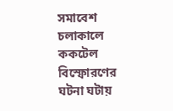সমাবেশ চলাকালে ককটেল বিস্ফোরণের ঘটনা ঘটায়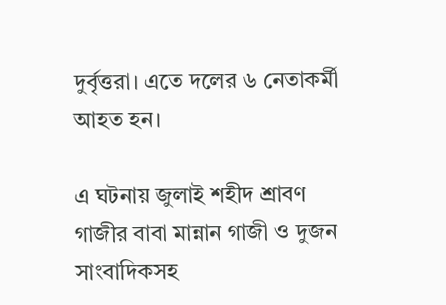দুর্বৃত্তরা। এতে দলের ৬ নেতাকর্মী আহত হন।

এ ঘটনায় জুলাই শহীদ শ্রাবণ গাজীর বাবা মান্নান গাজী ও দুজন সাংবাদিকসহ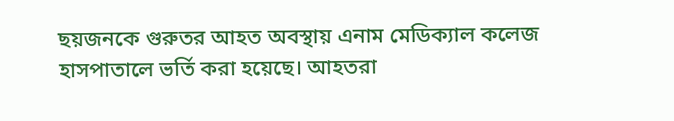ছয়জনকে গুরুতর আহত অবস্থায় এনাম মেডিক্যাল কলেজ হাসপাতালে ভর্তি করা হয়েছে। আহতরা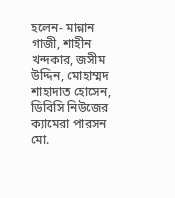হলেন- মান্নান গাজী, শাহীন খন্দকার, জসীম উদ্দিন, মোহাম্মদ শাহাদাত হোসেন, ডিবিসি নিউজের ক্যামেরা পারসন মো.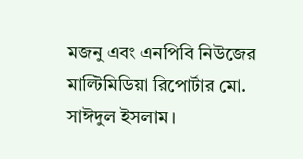মজনু এবং এনপিবি নিউজের মাল্টিমিডিয়া রিপোর্টার মো. সাঈদুল ইসলাম।